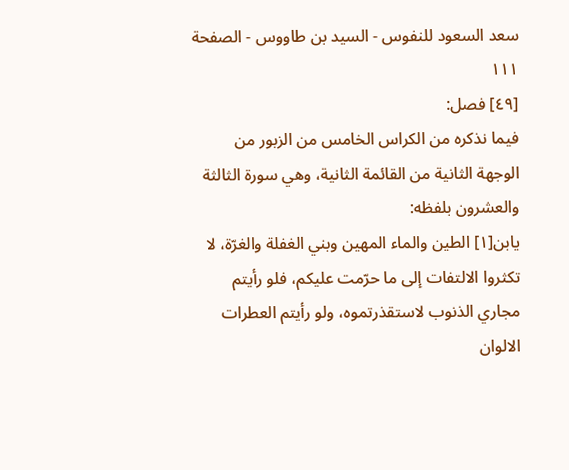سعد السعود للنفوس - السيد بن طاووس - الصفحة ١١١
[٤٩] فصل:
فيما نذكره من الكراس الخامس من الزبور من الوجهة الثانية من القائمة الثانية، وهي سورة الثالثة والعشرون بلفظه:
يابن[١] الطين والماء المهين وبني الغفلة والغرّة، لا تكثروا الالتفات إلى ما حرّمت عليكم، فلو رأيتم مجاري الذنوب لاستقذرتموه، ولو رأيتم العطرات الالوان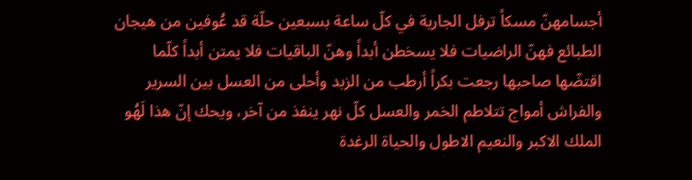أجسامهنّ مسكاً ترفل الجارية في كلّ ساعة بسبعين حلّة قد عُوفين من هيجان الطبائع فهنّ الراضيات فلا يسخطن أبداً وهنّ الباقيات فلا يمتن أبداً كلّما اقتضّها صاحبها رجعت بكراً أرطب من الزبد وأحلى من العسل بين السرير والفراش أمواج تتلاطم الخمر والعسل كلّ نهر ينفذ من آخر، ويحك إنّ هذا لَهُو الملك الاكبر والنعيم الاطول والحياة الرغدة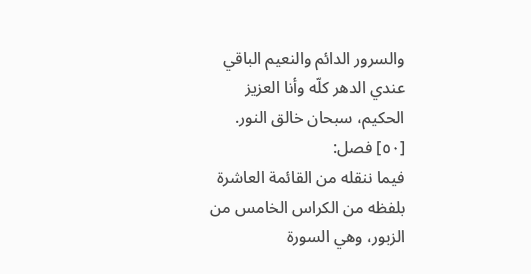والسرور الدائم والنعيم الباقي عندي الدهر كلّه وأنا العزيز الحكيم، سبحان خالق النور.
[٥٠] فصل:
فيما ننقله من القائمة العاشرة بلفظه من الكراس الخامس من الزبور، وهي السورة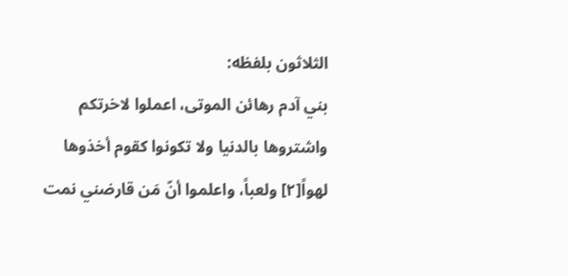الثلاثون بلفظه:
بني آدم رهائن الموتى، اعملوا لاخرتكم واشتروها بالدنيا ولا تكونوا كقوم أخذوها لهواً[٢] ولعباً، واعلموا أنّ مَن قارضني نمت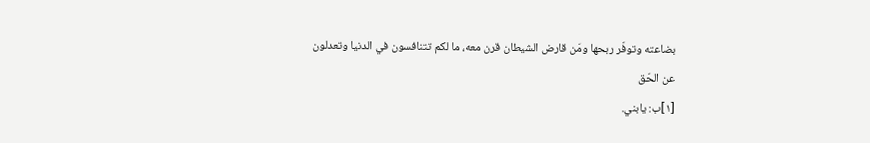بضاعته وتوفّر ربحها ومَن قارض الشيطان قرن معه، ما لكم تتنافسون في الدنيا وتعدلون عن الحّق
[١]ب: يابني.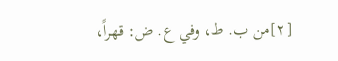[٢]من ب. ط، وفي ع. ض: قهراً،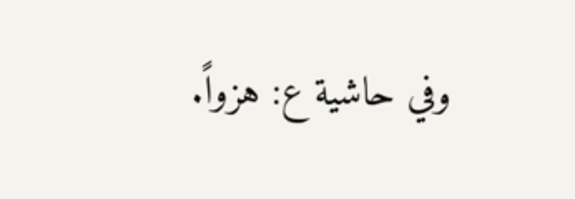وفي حاشية ع: هزواً.